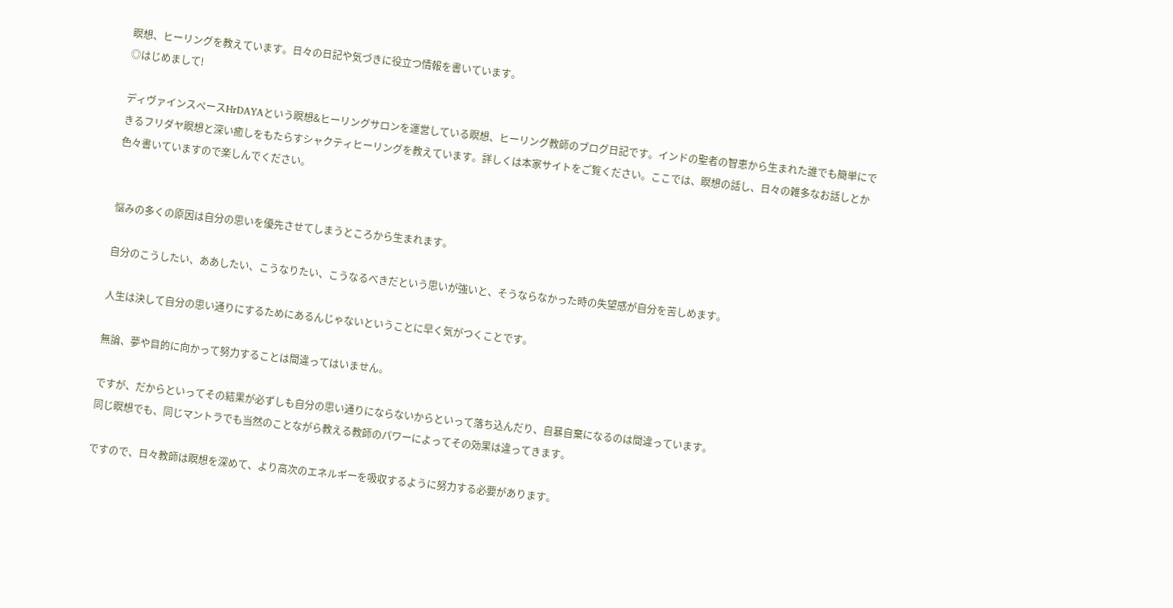瞑想、ヒーリングを教えています。日々の日記や気づきに役立つ情報を書いています。
◎はじめまして!

ディヴァインスペースHrDAYAという瞑想&ヒーリングサロンを運営している瞑想、ヒーリング教師のブログ日記です。インドの聖者の智恵から生まれた誰でも簡単にできるフリダヤ瞑想と深い癒しをもたらすシャクティヒーリングを教えています。詳しくは本家サイトをご覧ください。ここでは、瞑想の話し、日々の雑多なお話しとか色々書いていますので楽しんでください。


悩みの多くの原因は自分の思いを優先させてしまうところから生まれます。

自分のこうしたい、ああしたい、こうなりたい、こうなるべきだという思いが強いと、そうならなかった時の失望感が自分を苦しめます。

人生は決して自分の思い通りにするためにあるんじゃないということに早く気がつくことです。

無論、夢や目的に向かって努力することは間違ってはいません。

ですが、だからといってその結果が必ずしも自分の思い通りにならないからといって落ち込んだり、自暴自棄になるのは間違っています。
同じ瞑想でも、同じマントラでも当然のことながら教える教師のパワーによってその効果は違ってきます。

ですので、日々教師は瞑想を深めて、より高次のエネルギーを吸収するように努力する必要があります。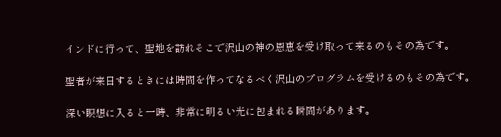インドに行って、聖地を訪れそこで沢山の神の恩恵を受け取って来るのもその為です。

聖者が来日するときには時間を作ってなるべく沢山のプログラムを受けるのもその為です。

深い瞑想に入ると一時、非常に明るい光に包まれる瞬間があります。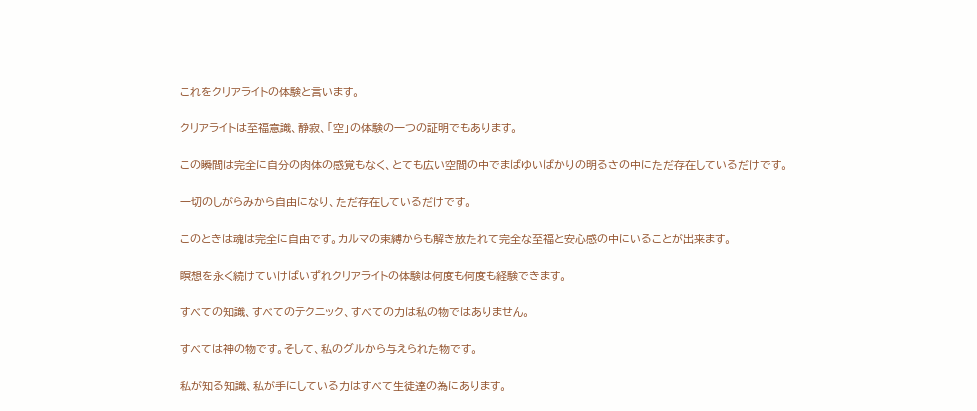これをクリアライトの体験と言います。

クリアライトは至福意識、静寂、「空」の体験の一つの証明でもあります。

この瞬間は完全に自分の肉体の感覚もなく、とても広い空間の中でまばゆいばかりの明るさの中にただ存在しているだけです。

一切のしがらみから自由になり、ただ存在しているだけです。

このときは魂は完全に自由です。カルマの束縛からも解き放たれて完全な至福と安心感の中にいることが出来ます。

瞑想を永く続けていけばいずれクリアライトの体験は何度も何度も経験できます。

すべての知識、すべてのテクニック、すべての力は私の物ではありません。

すべては神の物です。そして、私のグルから与えられた物です。

私が知る知識、私が手にしている力はすべて生徒達の為にあります。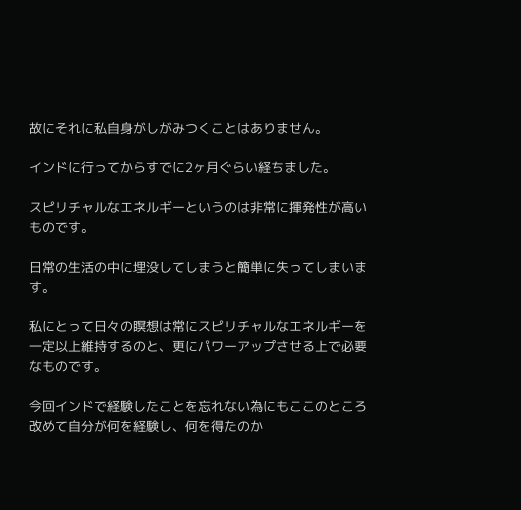故にそれに私自身がしがみつくことはありません。

インドに行ってからすでに2ヶ月ぐらい経ちました。

スピリチャルなエネルギーというのは非常に揮発性が高いものです。

日常の生活の中に埋没してしまうと簡単に失ってしまいます。

私にとって日々の瞑想は常にスピリチャルなエネルギーを一定以上維持するのと、更にパワーアップさせる上で必要なものです。

今回インドで経験したことを忘れない為にもここのところ改めて自分が何を経験し、何を得たのか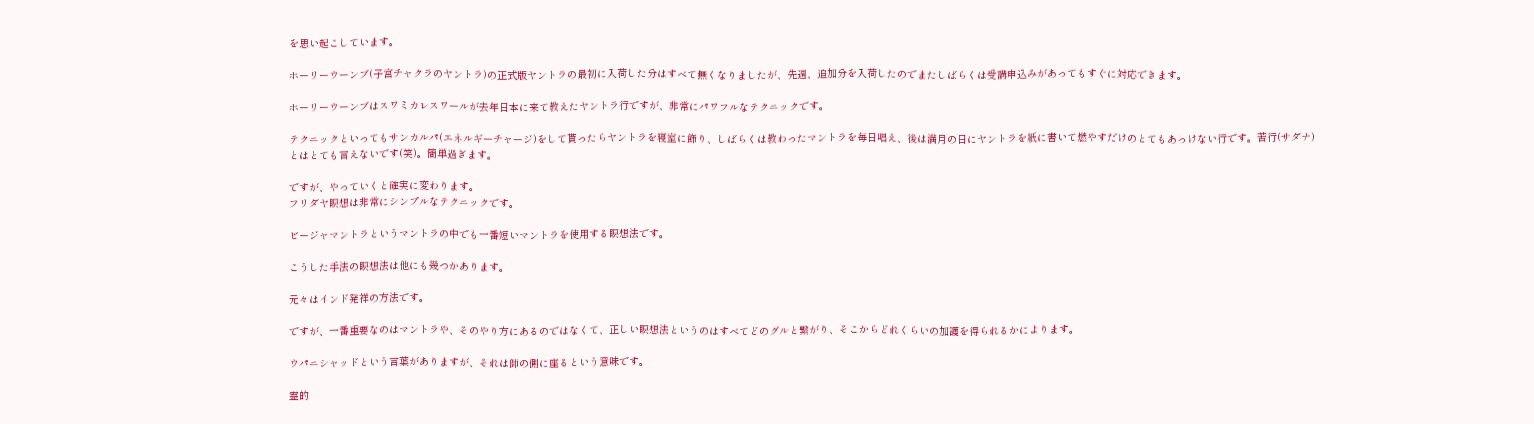を思い起こしています。

ホーリーウーンブ(子宮チャクラのヤントラ)の正式版ヤントラの最初に入荷した分はすべて無くなりましたが、先週、追加分を入荷したのでまたしばらくは受講申込みがあってもすぐに対応できます。

ホーリーウーンブはスワミカレスワールが去年日本に来て教えたヤントラ行ですが、非常にパワフルなテクニックです。

テクニックといってもサンカルパ(エネルギーチャージ)をして貰ったらヤントラを寝室に飾り、しばらくは教わったマントラを毎日唱え、後は満月の日にヤントラを紙に書いて燃やすだけのとてもあっけない行です。苦行(サダナ)とはとても言えないです(笑)。簡単過ぎます。

ですが、やっていくと確実に変わります。
フリダヤ瞑想は非常にシンプルなテクニックです。

ビージャマントラというマントラの中でも一番短いマントラを使用する瞑想法です。

こうした手法の瞑想法は他にも幾つかあります。

元々はインド発祥の方法です。

ですが、一番重要なのはマントラや、そのやり方にあるのではなくて、正しい瞑想法というのはすべてどのグルと繋がり、そこからどれくらいの加護を得られるかによります。

ウパニシャッドという言葉がありますが、それは師の側に座るという意味です。

霊的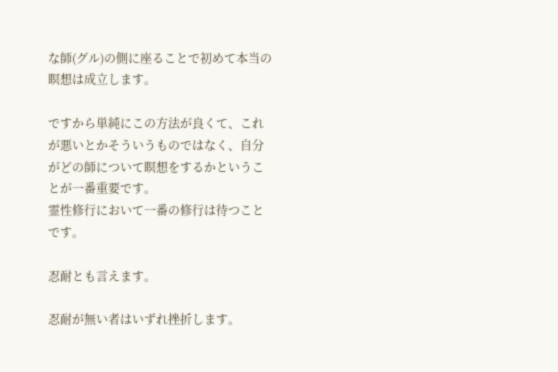な師(グル)の側に座ることで初めて本当の瞑想は成立します。

ですから単純にこの方法が良くて、これが悪いとかそういうものではなく、自分がどの師について瞑想をするかということが一番重要です。
霊性修行において一番の修行は待つことです。

忍耐とも言えます。

忍耐が無い者はいずれ挫折します。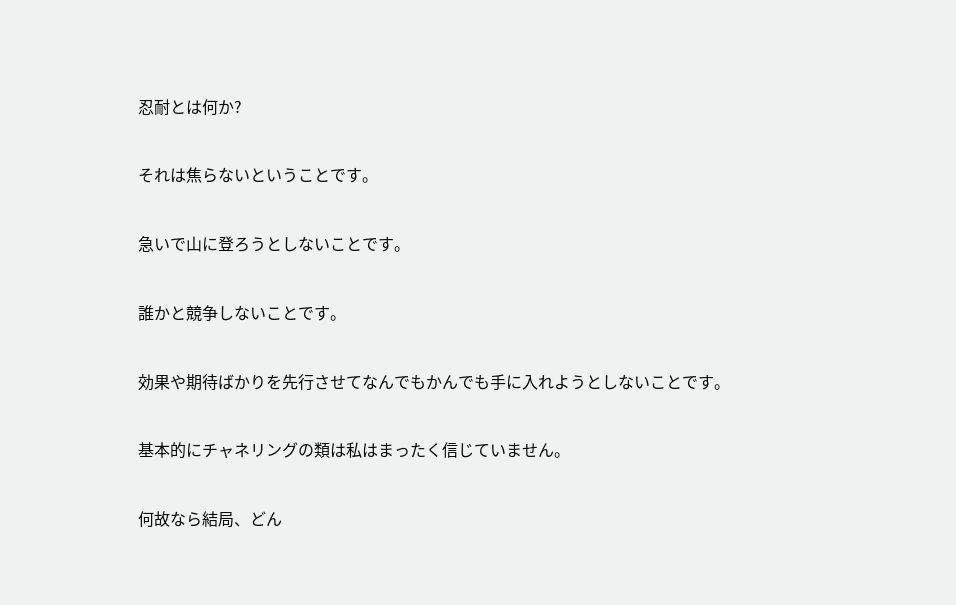忍耐とは何か?

それは焦らないということです。

急いで山に登ろうとしないことです。

誰かと競争しないことです。

効果や期待ばかりを先行させてなんでもかんでも手に入れようとしないことです。

基本的にチャネリングの類は私はまったく信じていません。

何故なら結局、どん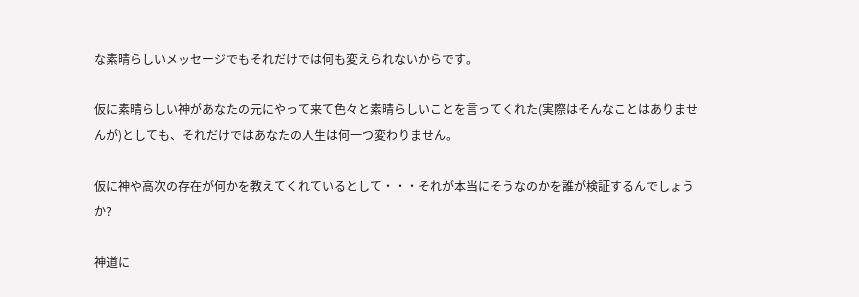な素晴らしいメッセージでもそれだけでは何も変えられないからです。

仮に素晴らしい神があなたの元にやって来て色々と素晴らしいことを言ってくれた(実際はそんなことはありませんが)としても、それだけではあなたの人生は何一つ変わりません。

仮に神や高次の存在が何かを教えてくれているとして・・・それが本当にそうなのかを誰が検証するんでしょうか?

神道に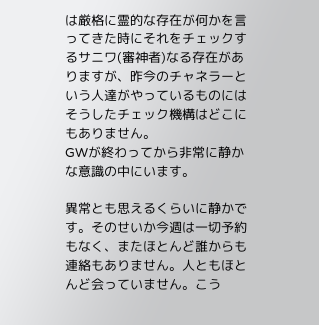は厳格に霊的な存在が何かを言ってきた時にそれをチェックするサニワ(審神者)なる存在がありますが、昨今のチャネラーという人達がやっているものにはそうしたチェック機構はどこにもありません。
GWが終わってから非常に静かな意識の中にいます。

異常とも思えるくらいに静かです。そのせいか今週は一切予約もなく、またほとんど誰からも連絡もありません。人ともほとんど会っていません。こう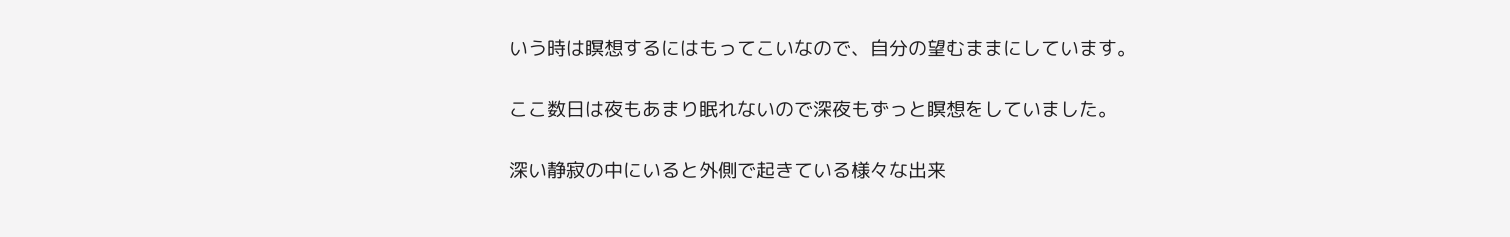いう時は瞑想するにはもってこいなので、自分の望むままにしています。

ここ数日は夜もあまり眠れないので深夜もずっと瞑想をしていました。

深い静寂の中にいると外側で起きている様々な出来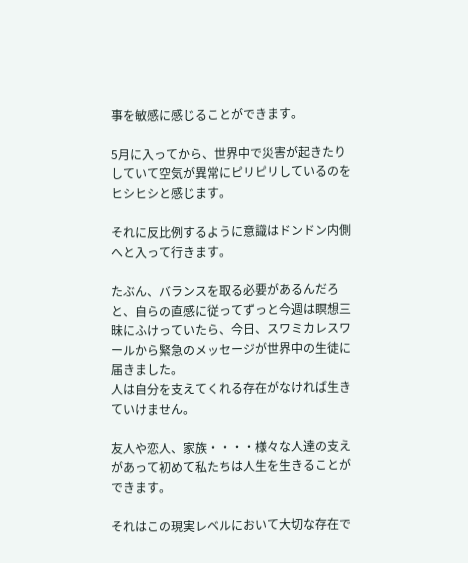事を敏感に感じることができます。

5月に入ってから、世界中で災害が起きたりしていて空気が異常にピリピリしているのをヒシヒシと感じます。

それに反比例するように意識はドンドン内側へと入って行きます。

たぶん、バランスを取る必要があるんだろと、自らの直感に従ってずっと今週は瞑想三昧にふけっていたら、今日、スワミカレスワールから緊急のメッセージが世界中の生徒に届きました。
人は自分を支えてくれる存在がなければ生きていけません。

友人や恋人、家族・・・・様々な人達の支えがあって初めて私たちは人生を生きることができます。

それはこの現実レベルにおいて大切な存在で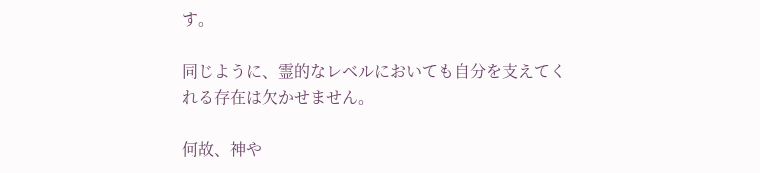す。

同じように、霊的なレベルにおいても自分を支えてくれる存在は欠かせません。

何故、神や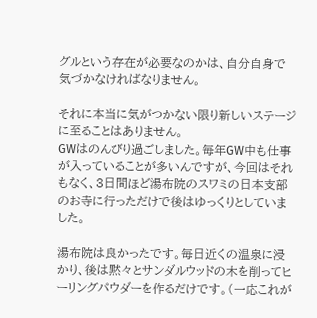グルという存在が必要なのかは、自分自身で気づかなければなりません。

それに本当に気がつかない限り新しいステージに至ることはありません。
GWはのんびり過ごしました。毎年GW中も仕事が入っていることが多いんですが、今回はそれもなく、3日間ほど湯布院のスワミの日本支部のお寺に行っただけで後はゆっくりとしていました。

湯布院は良かったです。毎日近くの温泉に浸かり、後は黙々とサンダルウッドの木を削ってヒーリングパウダーを作るだけです。(一応これが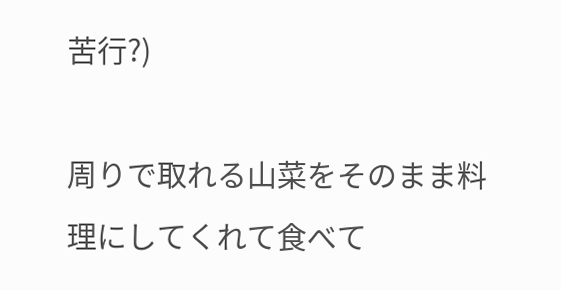苦行?)

周りで取れる山菜をそのまま料理にしてくれて食べて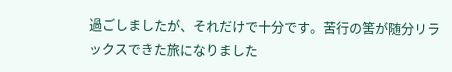過ごしましたが、それだけで十分です。苦行の筈が随分リラックスできた旅になりました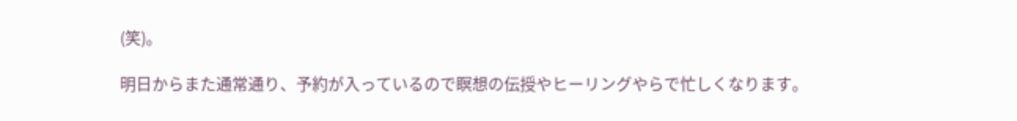(笑)。

明日からまた通常通り、予約が入っているので瞑想の伝授やヒーリングやらで忙しくなります。